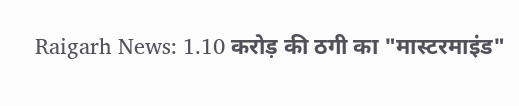Raigarh News: 1.10 करोड़ की ठगी का "मास्टरमाइंड"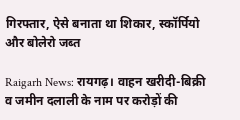गिरफ्तार, ऐसे बनाता था शिकार, स्कॉर्पियो और बोलेरो जब्त

Raigarh News: रायगढ़। वाहन खरीदी-बिक्री व जमीन दलाली के नाम पर करोड़ों की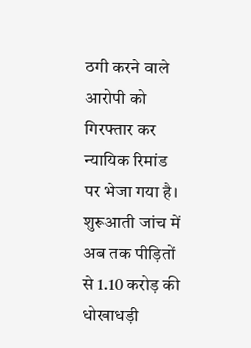ठगी करने वाले आरोपी को गिरफ्तार कर न्यायिक रिमांड पर भेजा गया है। शुरूआती जांच में अब तक पीड़ितों से 1.10 करोड़ की धोखाधड़ी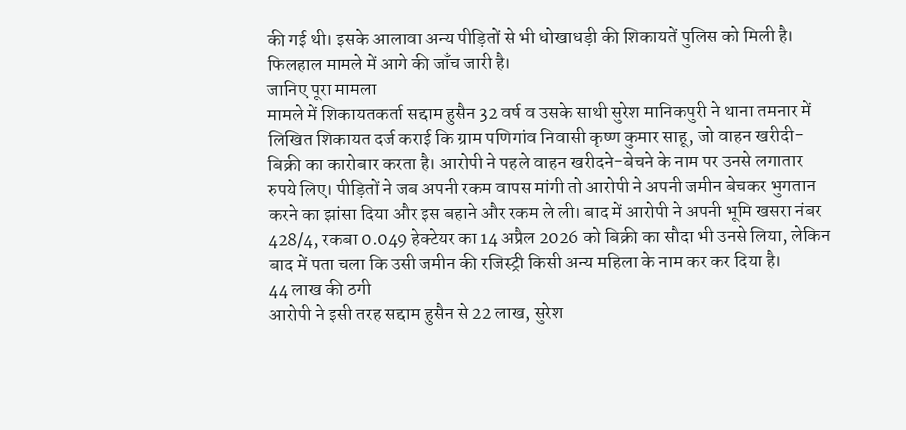की गई थी। इसके आलावा अन्य पीड़ितों से भी धोखाधड़ी की शिकायतें पुलिस को मिली है। फिलहाल मामले में आगे की जाँच जारी है।
जानिए पूरा मामला
मामले में शिकायतकर्ता सद्दाम हुसैन 32 वर्ष व उसके साथी सुरेश मानिकपुरी ने थाना तमनार में लिखित शिकायत दर्ज कराई कि ग्राम पणिगांव निवासी कृष्ण कुमार साहू, जो वाहन खरीदी-बिक्री का कारोबार करता है। आरोपी ने पहले वाहन खरीदने-बेचने के नाम पर उनसे लगातार रुपये लिए। पीड़ितों ने जब अपनी रकम वापस मांगी तो आरोपी ने अपनी जमीन बेचकर भुगतान करने का झांसा दिया और इस बहाने और रकम ले ली। बाद में आरोपी ने अपनी भूमि खसरा नंबर 428/4, रकबा 0.049 हेक्टेयर का 14 अप्रैल 2026 को बिक्री का सौदा भी उनसे लिया, लेकिन बाद में पता चला कि उसी जमीन की रजिस्ट्री किसी अन्य महिला के नाम कर कर दिया है।
44 लाख की ठगी
आरोपी ने इसी तरह सद्दाम हुसैन से 22 लाख, सुरेश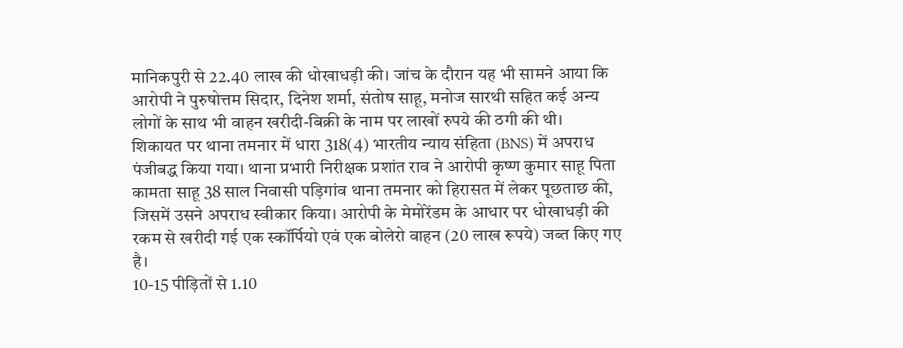मानिकपुरी से 22.40 लाख की धोखाधड़ी की। जांच के दौरान यह भी सामने आया कि आरोपी ने पुरुषोत्तम सिदार, दिनेश शर्मा, संतोष साहू, मनोज सारथी सहित कई अन्य लोगों के साथ भी वाहन खरीदी-बिक्री के नाम पर लाखों रुपये की ठगी की थी।
शिकायत पर थाना तमनार में धारा 318(4) भारतीय न्याय संहिता (BNS) में अपराध पंजीबद्ध किया गया। थाना प्रभारी निरीक्षक प्रशांत राव ने आरोपी कृष्ण कुमार साहू पिता कामता साहू 38 साल निवासी पड़िगांव थाना तमनार को हिरासत में लेकर पूछताछ की, जिसमें उसने अपराध स्वीकार किया। आरोपी के मेमोरेंडम के आधार पर धोखाधड़ी की रकम से खरीदी गई एक स्कॉर्पियो एवं एक बोलेरो वाहन (20 लाख रूपये) जब्त किए गए है।
10-15 पीड़ितों से 1.10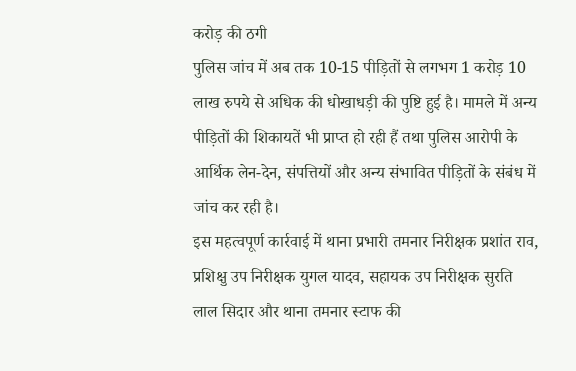करोड़ की ठगी
पुलिस जांच में अब तक 10-15 पीड़ितों से लगभग 1 करोड़ 10 लाख रुपये से अधिक की धोखाधड़ी की पुष्टि हुई है। मामले में अन्य पीड़ितों की शिकायतें भी प्राप्त हो रही हैं तथा पुलिस आरोपी के आर्थिक लेन-देन, संपत्तियों और अन्य संभावित पीड़ितों के संबंध में जांच कर रही है।
इस महत्वपूर्ण कार्रवाई में थाना प्रभारी तमनार निरीक्षक प्रशांत राव, प्रशिक्षु उप निरीक्षक युगल यादव, सहायक उप निरीक्षक सुरति लाल सिदार और थाना तमनार स्टाफ की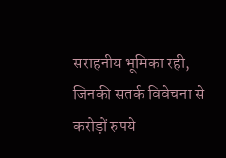सराहनीय भूमिका रही, जिनकी सतर्क विवेचना से करोड़ों रुपये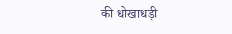की धोखाधड़ी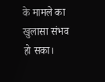के मामले का खुलासा संभव हो सका।